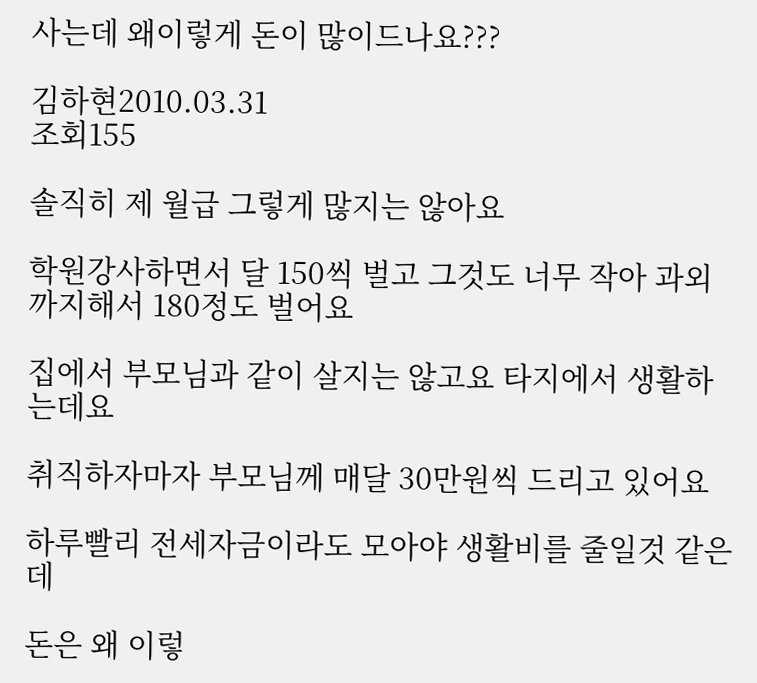사는데 왜이렇게 돈이 많이드나요???

김하현2010.03.31
조회155

솔직히 제 월급 그렇게 많지는 않아요

학원강사하면서 달 150씩 벌고 그것도 너무 작아 과외까지해서 180정도 벌어요

집에서 부모님과 같이 살지는 않고요 타지에서 생활하는데요

취직하자마자 부모님께 매달 30만원씩 드리고 있어요

하루빨리 전세자금이라도 모아야 생활비를 줄일것 같은데

돈은 왜 이렇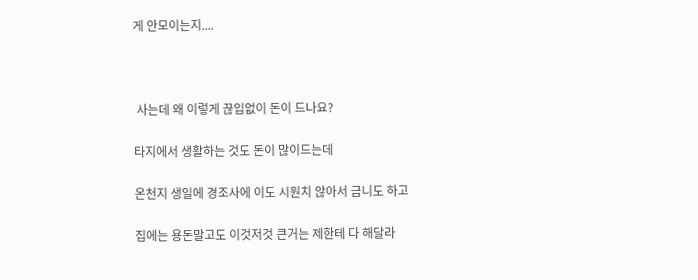게 안모이는지....



 사는데 왜 이렇게 끊입없이 돈이 드나요?

타지에서 생활하는 것도 돈이 많이드는데

온천지 생일에 경조사에 이도 시원치 않아서 금니도 하고

집에는 용돈말고도 이것저것 큰거는 제한테 다 해달라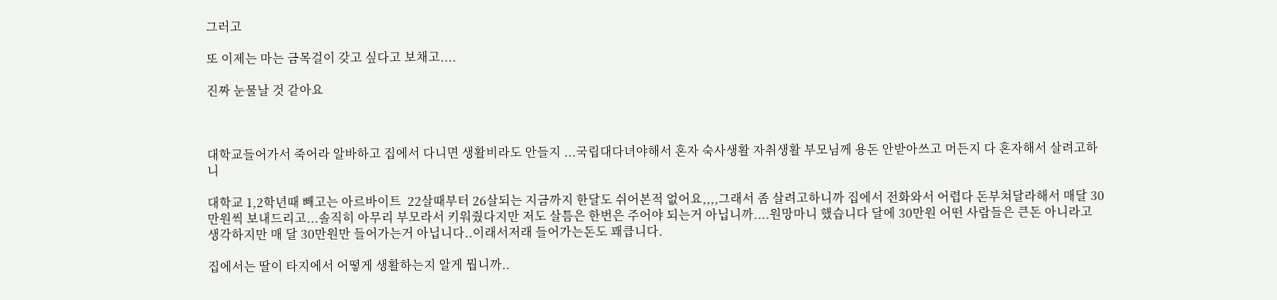그러고

또 이제는 마는 금목걸이 갖고 싶다고 보채고....

진짜 눈물날 것 같아요



대학교들어가서 죽어라 알바하고 집에서 다니면 생활비라도 안들지 ...국립대다녀야해서 혼자 숙사생활 자취생활 부모님께 용돈 안받아쓰고 머든지 다 혼자해서 살려고하니

대학교 1,2학년때 빼고는 아르바이트  22살때부터 26살되는 지금까지 한달도 쉬어본적 없어요,,,,그래서 좀 살려고하니까 집에서 전화와서 어렵다 돈부쳐달라해서 매달 30만원씩 보내드리고...솔직히 아무리 부모라서 키워줬다지만 저도 살틈은 한번은 주어야 되는거 아닙니까....원망마니 했습니다 달에 30만원 어떤 사람들은 큰돈 아니라고 생각하지만 매 달 30만원만 들어가는거 아닙니다..이래서저래 들어가는돈도 꽤큽니다.

집에서는 딸이 타지에서 어떻게 생활하는지 알게 뭡니까..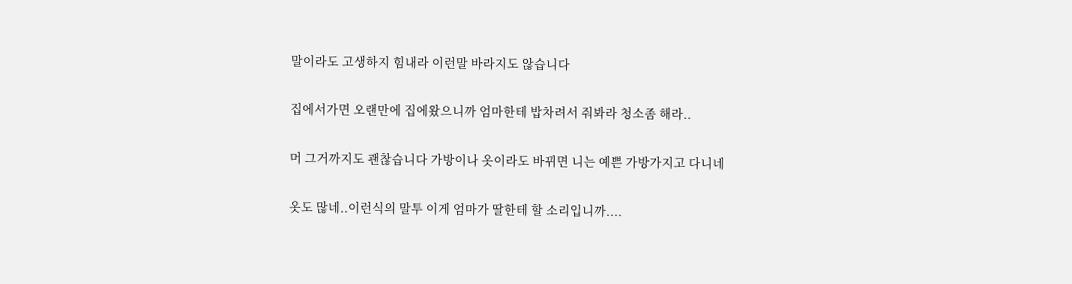말이라도 고생하지 힘내라 이런말 바라지도 않습니다

집에서가면 오랜만에 집에왔으니까 엄마한테 밥차려서 줘봐라 청소좀 해라..

머 그거까지도 괜찮습니다 가방이나 옷이라도 바뀌면 니는 예쁜 가방가지고 다니네

옷도 많네..이런식의 말투 이게 엄마가 딸한테 할 소리입니까....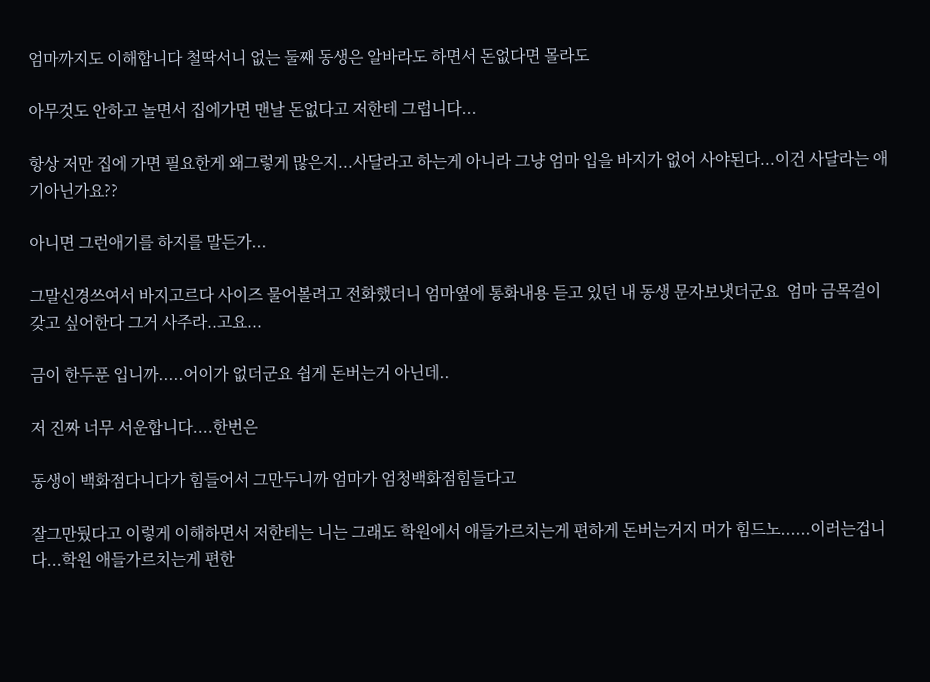엄마까지도 이해합니다 철딱서니 없는 둘째 동생은 알바라도 하면서 돈없다면 몰라도

아무것도 안하고 놀면서 집에가면 맨날 돈없다고 저한테 그럽니다...

항상 저만 집에 가면 필요한게 왜그렇게 많은지...사달라고 하는게 아니라 그냥 엄마 입을 바지가 없어 사야된다...이건 사달라는 애기아닌가요??

아니면 그런애기를 하지를 말든가...

그말신경쓰여서 바지고르다 사이즈 물어볼려고 전화했더니 엄마옆에 통화내용 듣고 있던 내 동생 문자보냇더군요  엄마 금목걸이 갖고 싶어한다 그거 사주라..고요...

금이 한두푼 입니까.....어이가 없더군요 쉽게 돈버는거 아닌데..

저 진짜 너무 서운합니다....한번은

동생이 백화점다니다가 힘들어서 그만두니까 엄마가 엄청백화점힘들다고

잘그만뒀다고 이렇게 이해하면서 저한테는 니는 그래도 학원에서 애들가르치는게 편하게 돈버는거지 머가 힘드노......이러는겁니다...학원 애들가르치는게 편한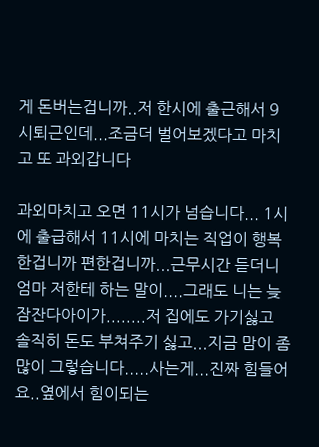게 돈버는겁니까..저 한시에 출근해서 9시퇴근인데...조금더 벌어보겠다고 마치고 또 과외갑니다

과외마치고 오면 11시가 넘습니다... 1시에 출급해서 11시에 마치는 직업이 행복한겁니까 편한겁니까...근무시간 듣더니 엄마 저한테 하는 말이....그래도 니는 늦잠잔다아이가........저 집에도 가기싫고 솔직히 돈도 부쳐주기 싫고...지금 맘이 좀 많이 그렇습니다.....사는게...진짜 힘들어요..옆에서 힘이되는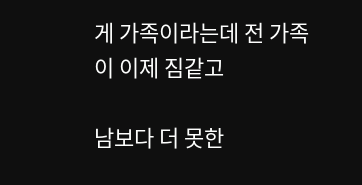게 가족이라는데 전 가족이 이제 짐같고

남보다 더 못한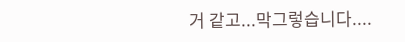거 같고...막그렇습니다....